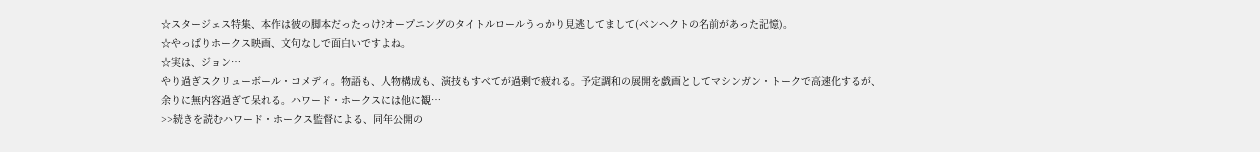☆スタージェス特集、本作は彼の脚本だったっけ?オープニングのタイトルロールうっかり見逃してまして(ベンヘクトの名前があった記憶)。
☆やっぱりホークス映画、文句なしで面白いですよね。
☆実は、ジョン…
やり過ぎスクリューボール・コメディ。物語も、人物構成も、演技もすべてが過剰で疲れる。予定調和の展開を戯画としてマシンガン・トークで高速化するが、余りに無内容過ぎて呆れる。ハワード・ホークスには他に観…
>>続きを読むハワード・ホークス監督による、同年公開の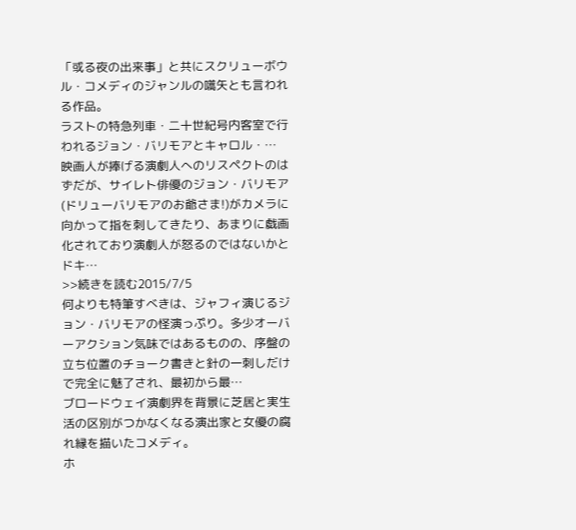「或る夜の出来事」と共にスクリューボウル・コメディのジャンルの嚆矢とも言われる作品。
ラストの特急列車・二十世紀号内客室で行われるジョン・バリモアとキャロル・…
映画人が捧げる演劇人へのリスペクトのはずだが、サイレト俳優のジョン・バリモア(ドリューバリモアのお爺さま!)がカメラに向かって指を刺してきたり、あまりに戯画化されており演劇人が怒るのではないかとドキ…
>>続きを読む2015/7/5
何よりも特筆すべきは、ジャフィ演じるジョン・バリモアの怪演っぷり。多少オーバーアクション気味ではあるものの、序盤の立ち位置のチョーク書きと針の一刺しだけで完全に魅了され、最初から最…
ブロードウェイ演劇界を背景に芝居と実生活の区別がつかなくなる演出家と女優の腐れ縁を描いたコメディ。
ホ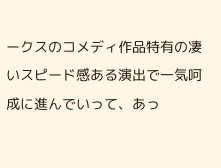ークスのコメディ作品特有の凄いスピード感ある演出で一気呵成に進んでいって、あっ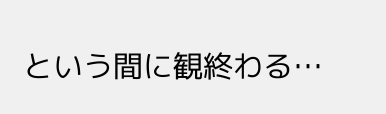という間に観終わる…